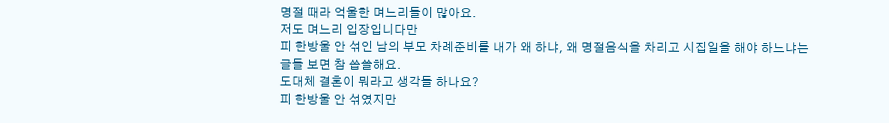명절 때라 억울한 며느리들이 많아요.
저도 며느리 입장입니다만
피 한방울 안 섞인 남의 부모 차례준비를 내가 왜 하냐, 왜 명절음식을 차리고 시집일을 해야 하느냐는 글들 보면 참 씁쓸해요.
도대체 결혼이 뭐라고 생각들 하나요?
피 한방울 안 섞였지만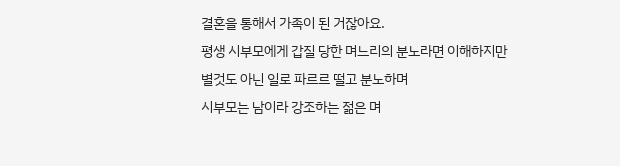결혼을 통해서 가족이 된 거잖아요.
평생 시부모에게 갑질 당한 며느리의 분노라면 이해하지만
별것도 아닌 일로 파르르 떨고 분노하며
시부모는 남이라 강조하는 젊은 며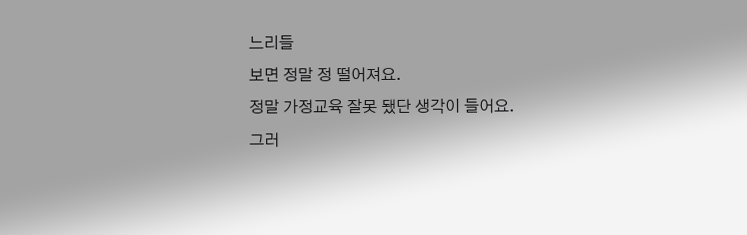느리들
보면 정말 정 떨어져요.
정말 가정교육 잘못 됐단 생각이 들어요.
그러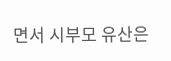면서 시부모 유산은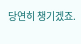당연히 챙기겠죠.